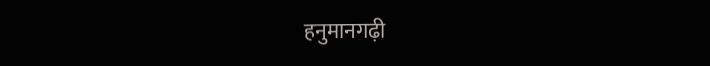हनुमानगढ़ी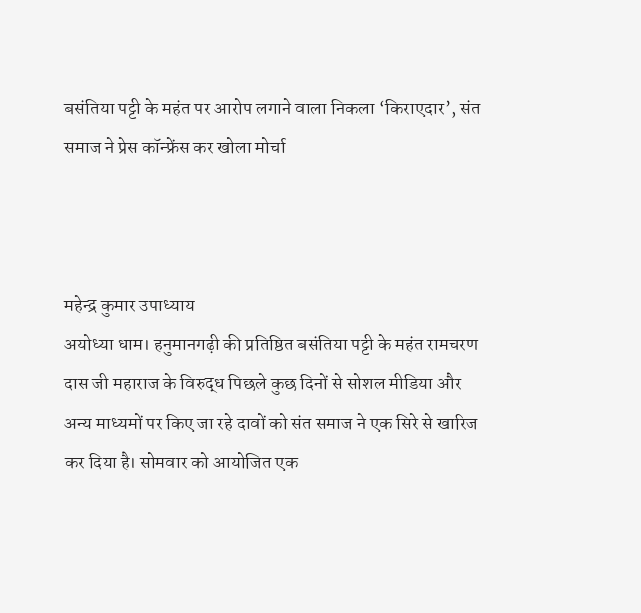बसंतिया पट्टी के महंत पर आरोप लगाने वाला निकला ‘किराएदार’, संत समाज ने प्रेस कॉन्फ्रेंस कर खोला मोर्चा



महेन्द्र कुमार उपाध्याय
अयोध्या धाम। हनुमानगढ़ी की प्रतिष्ठित बसंतिया पट्टी के महंत रामचरण दास जी महाराज के विरुद्ध पिछले कुछ दिनों से सोशल मीडिया और अन्य माध्यमों पर किए जा रहे दावों को संत समाज ने एक सिरे से खारिज कर दिया है। सोमवार को आयोजित एक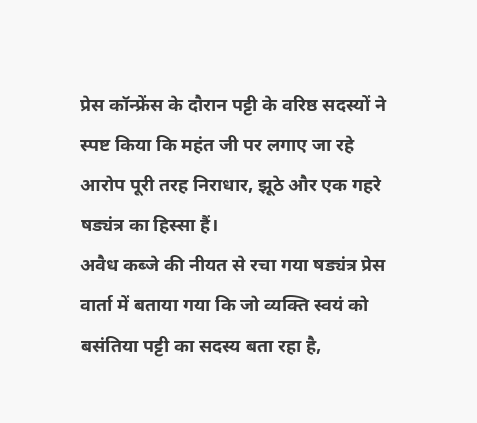प्रेस कॉन्फ्रेंस के दौरान पट्टी के वरिष्ठ सदस्यों ने स्पष्ट किया कि महंत जी पर लगाए जा रहे आरोप पूरी तरह निराधार, झूठे और एक गहरे षड्यंत्र का हिस्सा हैं।
अवैध कब्जे की नीयत से रचा गया षड्यंत्र प्रेस वार्ता में बताया गया कि जो व्यक्ति स्वयं को बसंतिया पट्टी का सदस्य बता रहा है,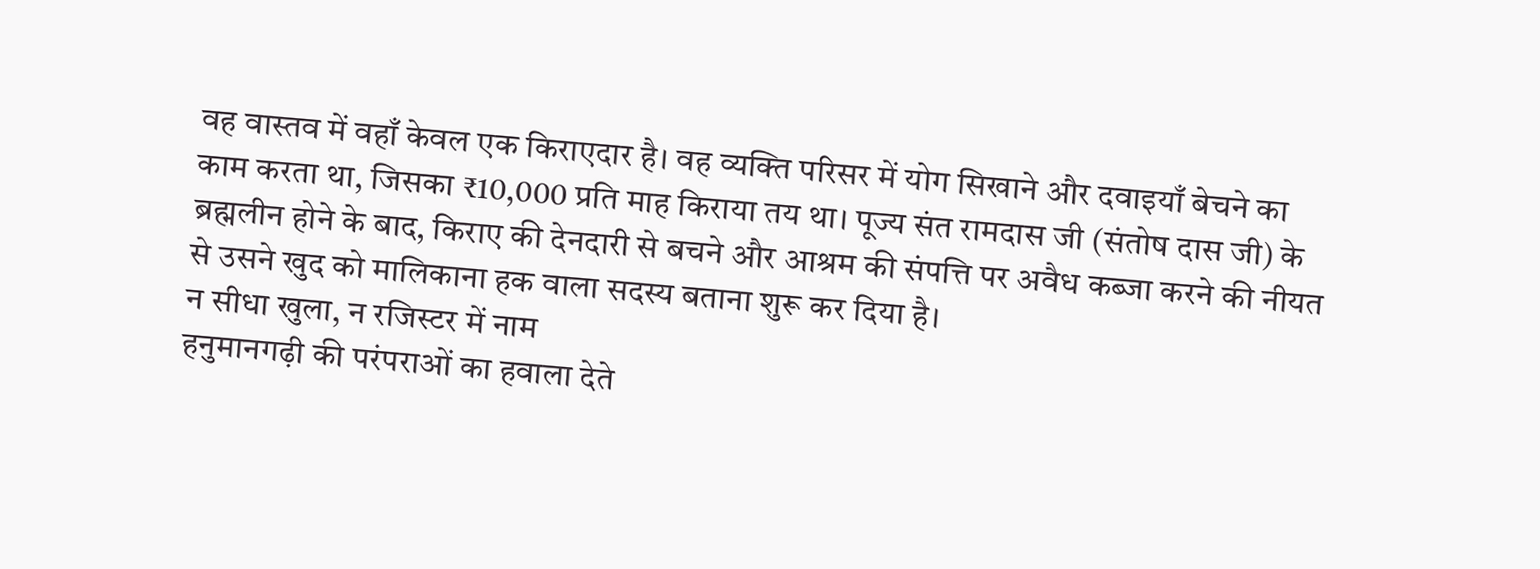वह वास्तव में वहाँ केवल एक किराएदार है। वह व्यक्ति परिसर में योग सिखाने और दवाइयाँ बेचने का काम करता था, जिसका ₹10,000 प्रति माह किराया तय था। पूज्य संत रामदास जी (संतोष दास जी) के ब्रह्मलीन होने के बाद, किराए की देनदारी से बचने और आश्रम की संपत्ति पर अवैध कब्जा करने की नीयत से उसने खुद को मालिकाना हक वाला सदस्य बताना शुरू कर दिया है।
न सीधा खुला, न रजिस्टर में नाम
हनुमानगढ़ी की परंपराओं का हवाला देते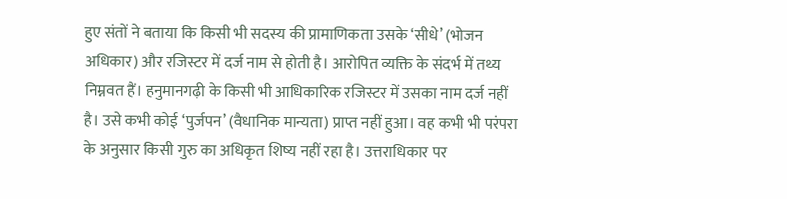हुए संतों ने बताया कि किसी भी सदस्य की प्रामाणिकता उसके ‘सीधे’ (भोजन अधिकार) और रजिस्टर में दर्ज नाम से होती है। आरोपित व्यक्ति के संदर्भ में तथ्य निम्नवत हैं। हनुमानगढ़ी के किसी भी आधिकारिक रजिस्टर में उसका नाम दर्ज नहीं है। उसे कभी कोई ‘पुर्जपन’ (वैधानिक मान्यता) प्राप्त नहीं हुआ। वह कभी भी परंपरा के अनुसार किसी गुरु का अधिकृत शिष्य नहीं रहा है। उत्तराधिकार पर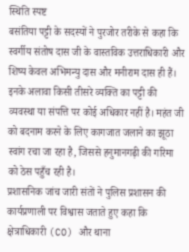स्थिति स्पष्ट
बसंतिया पट्टी के सदस्यों ने पुरजोर तरीके से कहा कि स्वर्गीय संतोष दास जी के वास्तविक उत्तराधिकारी और शिष्य केवल अभिमन्यु दास और मनीराम दास ही हैं। इनके अलावा किसी तीसरे व्यक्ति का पट्टी की व्यवस्था या संपत्ति पर कोई अधिकार नहीं है। महंत जी को बदनाम करने के लिए कागजात जलाने का झूठा स्वांग रचा जा रहा है, जिससे हनुमानगढ़ी की गरिमा को ठेस पहुँच रही है।
प्रशासनिक जांच जारी संतों ने पुलिस प्रशासन की कार्यप्रणाली पर विश्वास जताते हुए कहा कि क्षेत्राधिकारी (CO) और थाना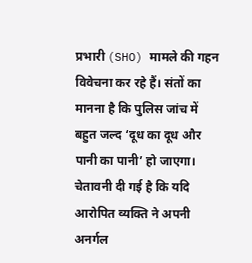प्रभारी (SHO) मामले की गहन विवेचना कर रहे हैं। संतों का मानना है कि पुलिस जांच में बहुत जल्द ‘दूध का दूध और पानी का पानी’ हो जाएगा। चेतावनी दी गई है कि यदि आरोपित व्यक्ति ने अपनी अनर्गल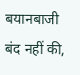बयानबाजी बंद नहीं की,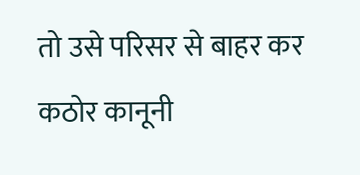तो उसे परिसर से बाहर कर कठोर कानूनी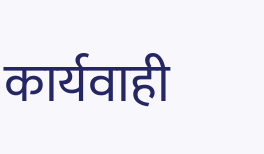कार्यवाही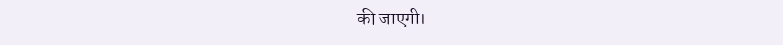की जाएगी।